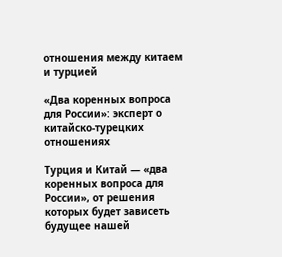отношения между китаем и турцией

«Два коренных вопроса для России»: эксперт о китайско-турецких отношениях

Турция и Китай — «два коренных вопроса для России», от решения которых будет зависеть будущее нашей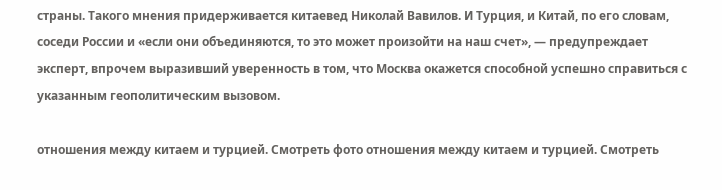страны. Такого мнения придерживается китаевед Николай Вавилов. И Турция, и Китай, по его словам, соседи России и «если они объединяются, то это может произойти на наш счет», — предупреждает эксперт, впрочем выразивший уверенность в том, что Москва окажется способной успешно справиться с указанным геополитическим вызовом.

отношения между китаем и турцией. Смотреть фото отношения между китаем и турцией. Смотреть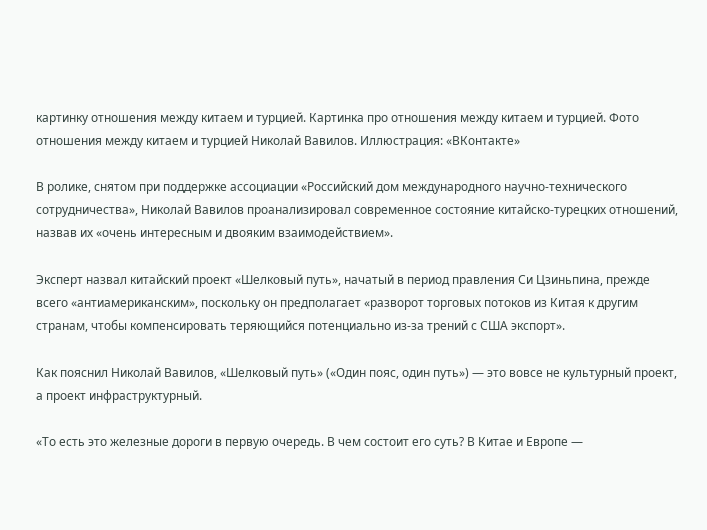картинку отношения между китаем и турцией. Картинка про отношения между китаем и турцией. Фото отношения между китаем и турцией Николай Вавилов. Иллюстрация: «ВКонтакте»

В ролике, снятом при поддержке ассоциации «Российский дом международного научно-технического сотрудничества», Николай Вавилов проанализировал современное состояние китайско-турецких отношений, назвав их «очень интересным и двояким взаимодействием».

Эксперт назвал китайский проект «Шелковый путь», начатый в период правления Си Цзиньпина, прежде всего «антиамериканским», поскольку он предполагает «разворот торговых потоков из Китая к другим странам, чтобы компенсировать теряющийся потенциально из-за трений с США экспорт».

Как пояснил Николай Вавилов, «Шелковый путь» («Один пояс, один путь») — это вовсе не культурный проект, а проект инфраструктурный.

«То есть это железные дороги в первую очередь. В чем состоит его суть? В Китае и Европе —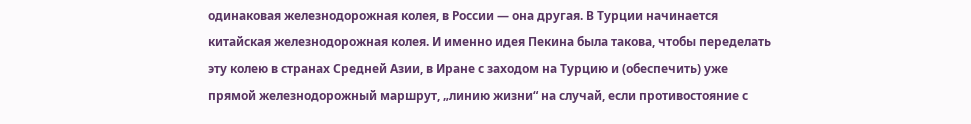одинаковая железнодорожная колея, в России — она другая. В Турции начинается китайская железнодорожная колея. И именно идея Пекина была такова, чтобы переделать эту колею в странах Средней Азии, в Иране с заходом на Турцию и (обеспечить) уже прямой железнодорожный маршрут, „линию жизни“ на случай, если противостояние с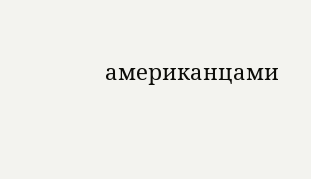американцами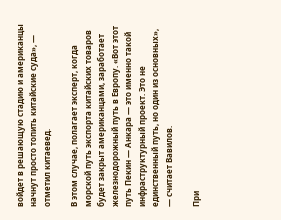войдет в решающую стадию и американцы начнут просто топить китайские суда», — отметил китаевед.

В этом случае, полагает эксперт, когда морской путь экспорта китайских товаров будет закрыт американцами, заработает железнодорожный путь в Европу. «Вот этот путь Пекин — Анкара — это именно такой инфраструктурный проект. Это не единственный путь, но один из основных», — считает Вавилов.

При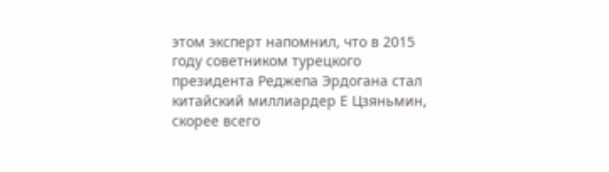этом эксперт напомнил, что в 2015 году советником турецкого президента Реджепа Эрдогана стал китайский миллиардер Е Цзяньмин, скорее всего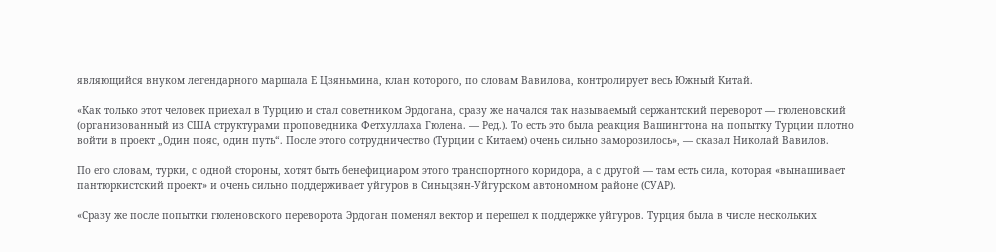являющийся внуком легендарного маршала Е Цзяньмина, клан которого, по словам Вавилова, контролирует весь Южный Китай.

«Как только этот человек приехал в Турцию и стал советником Эрдогана, сразу же начался так называемый сержантский переворот — гюленовский (организованный из США структурами проповедника Фетхуллаха Гюлена. — Ред.). То есть это была реакция Вашингтона на попытку Турции плотно войти в проект „Один пояс, один путь“. После этого сотрудничество (Турции с Китаем) очень сильно заморозилось», — сказал Николай Вавилов.

По его словам, турки, с одной стороны, хотят быть бенефициаром этого транспортного коридора, а с другой — там есть сила, которая «вынашивает пантюркистский проект» и очень сильно поддерживает уйгуров в Синьцзян-Уйгурском автономном районе (СУАР).

«Сразу же после попытки гюленовского переворота Эрдоган поменял вектор и перешел к поддержке уйгуров. Турция была в числе нескольких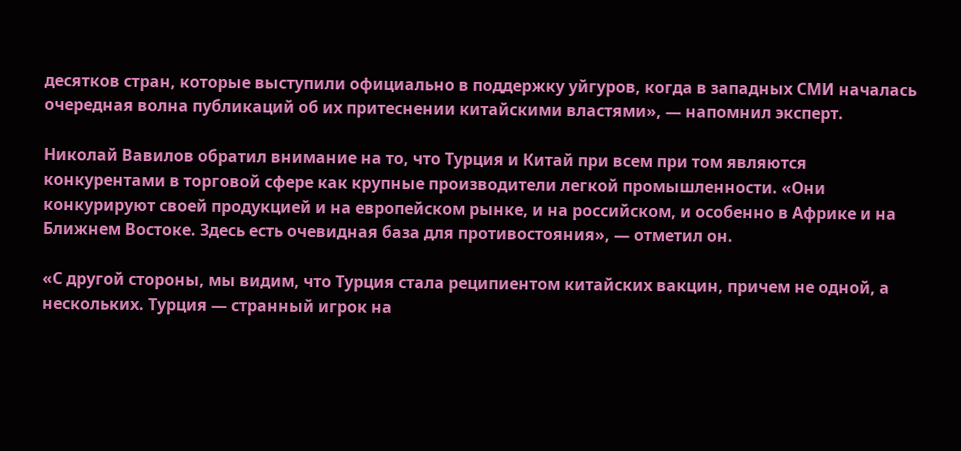десятков стран, которые выступили официально в поддержку уйгуров, когда в западных СМИ началась очередная волна публикаций об их притеснении китайскими властями», — напомнил эксперт.

Николай Вавилов обратил внимание на то, что Турция и Китай при всем при том являются конкурентами в торговой сфере как крупные производители легкой промышленности. «Они конкурируют своей продукцией и на европейском рынке, и на российском, и особенно в Африке и на Ближнем Востоке. Здесь есть очевидная база для противостояния», — отметил он.

«С другой стороны, мы видим, что Турция стала реципиентом китайских вакцин, причем не одной, а нескольких. Турция — странный игрок на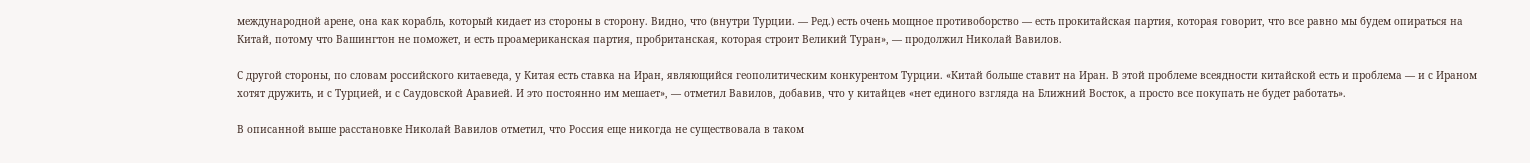международной арене, она как корабль, который кидает из стороны в сторону. Видно, что (внутри Турции. — Ред.) есть очень мощное противоборство — есть прокитайская партия, которая говорит, что все равно мы будем опираться на Китай, потому что Вашингтон не поможет, и есть проамериканская партия, пробританская, которая строит Великий Туран», — продолжил Николай Вавилов.

С другой стороны, по словам российского китаеведа, у Китая есть ставка на Иран, являющийся геополитическим конкурентом Турции. «Китай больше ставит на Иран. В этой проблеме всеядности китайской есть и проблема — и с Ираном хотят дружить, и с Турцией, и с Саудовской Аравией. И это постоянно им мешает», — отметил Вавилов, добавив, что у китайцев «нет единого взгляда на Ближний Восток, а просто все покупать не будет работать».

В описанной выше расстановке Николай Вавилов отметил, что Россия еще никогда не существовала в таком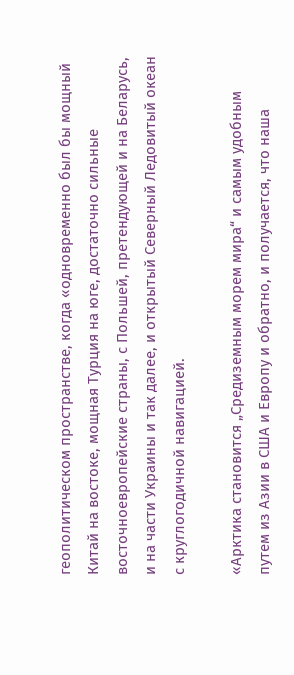геополитическом пространстве, когда «одновременно был бы мощный Китай на востоке, мощная Турция на юге, достаточно сильные восточноевропейские страны, с Польшей, претендующей и на Беларусь, и на части Украины и так далее, и открытый Северный Ледовитый океан с круглогодичной навигацией.

«Арктика становится „Средиземным морем мира“ и самым удобным путем из Азии в США и Европу и обратно, и получается, что наша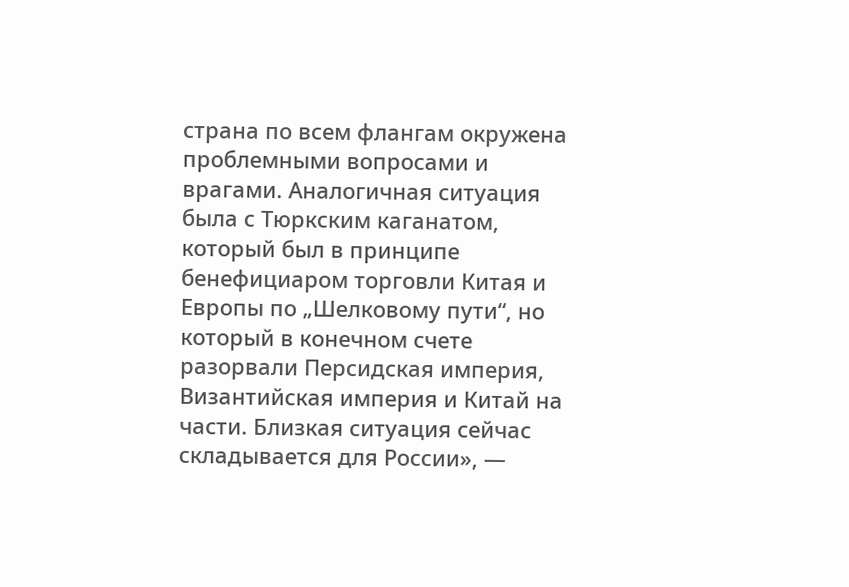страна по всем флангам окружена проблемными вопросами и врагами. Аналогичная ситуация была с Тюркским каганатом, который был в принципе бенефициаром торговли Китая и Европы по „Шелковому пути“, но который в конечном счете разорвали Персидская империя, Византийская империя и Китай на части. Близкая ситуация сейчас складывается для России», —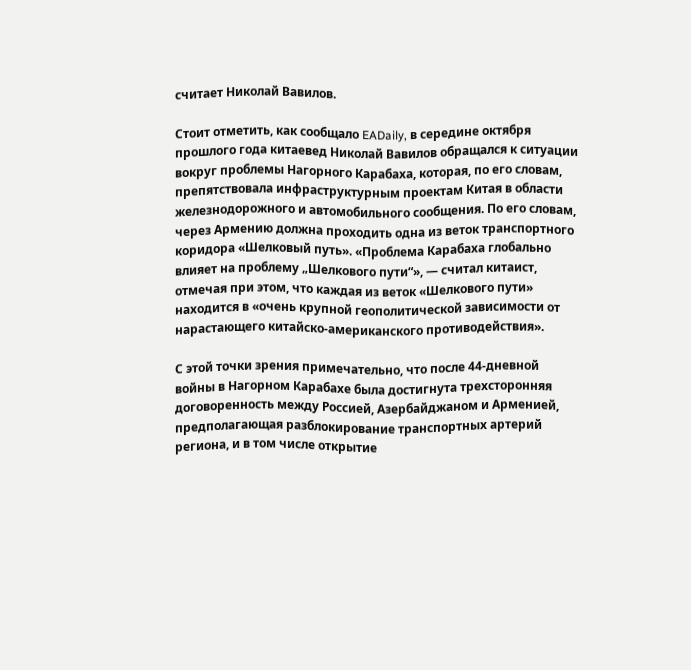считает Николай Вавилов.

Стоит отметить, как сообщало EADaily, в середине октября прошлого года китаевед Николай Вавилов обращался к ситуации вокруг проблемы Нагорного Карабаха, которая, по его словам, препятствовала инфраструктурным проектам Китая в области железнодорожного и автомобильного сообщения. По его словам, через Армению должна проходить одна из веток транспортного коридора «Шелковый путь». «Проблема Карабаха глобально влияет на проблему „Шелкового пути“», — считал китаист, отмечая при этом, что каждая из веток «Шелкового пути» находится в «очень крупной геополитической зависимости от нарастающего китайско-американского противодействия».

С этой точки зрения примечательно, что после 44-дневной войны в Нагорном Карабахе была достигнута трехсторонняя договоренность между Россией, Азербайджаном и Арменией, предполагающая разблокирование транспортных артерий региона, и в том числе открытие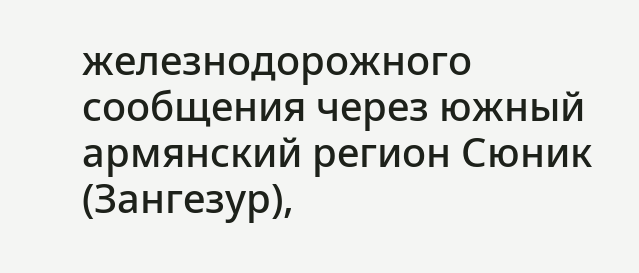железнодорожного сообщения через южный армянский регион Сюник (Зангезур),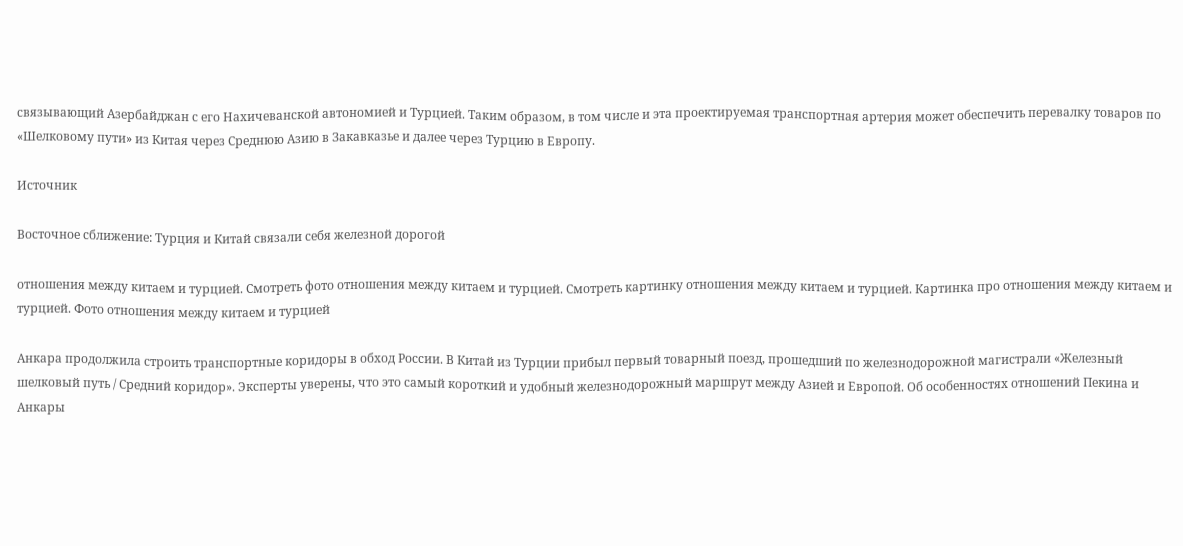связывающий Азербайджан с его Нахичеванской автономией и Турцией. Таким образом, в том числе и эта проектируемая транспортная артерия может обеспечить перевалку товаров по «Шелковому пути» из Китая через Среднюю Азию в Закавказье и далее через Турцию в Европу.

Источник

Восточное сближение: Турция и Китай связали себя железной дорогой

отношения между китаем и турцией. Смотреть фото отношения между китаем и турцией. Смотреть картинку отношения между китаем и турцией. Картинка про отношения между китаем и турцией. Фото отношения между китаем и турцией

Анкара продолжила строить транспортные коридоры в обход России. В Китай из Турции прибыл первый товарный поезд, прошедший по железнодорожной магистрали «Железный шелковый путь / Средний коридор». Эксперты уверены, что это самый короткий и удобный железнодорожный маршрут между Азией и Европой. Об особенностях отношений Пекина и Анкары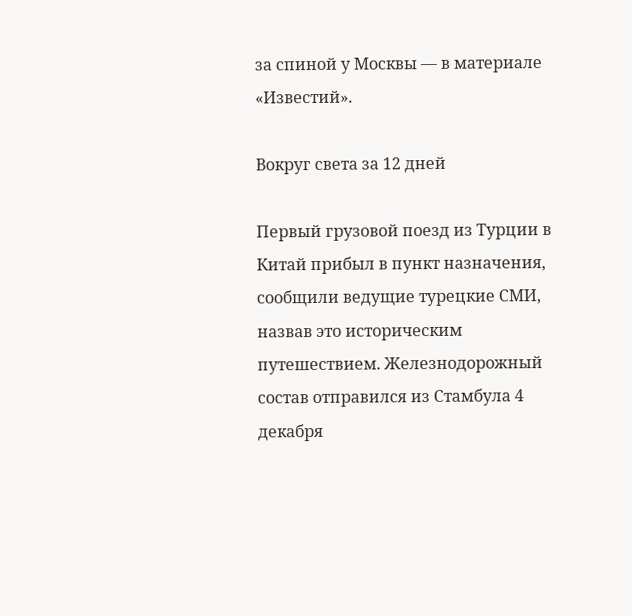за спиной у Москвы — в материале «Известий».

Вокруг света за 12 дней

Первый грузовой поезд из Турции в Китай прибыл в пункт назначения, сообщили ведущие турецкие СМИ, назвав это историческим путешествием. Железнодорожный состав отправился из Стамбула 4 декабря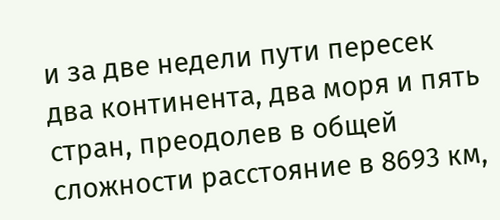и за две недели пути пересек два континента, два моря и пять стран, преодолев в общей сложности расстояние в 8693 км,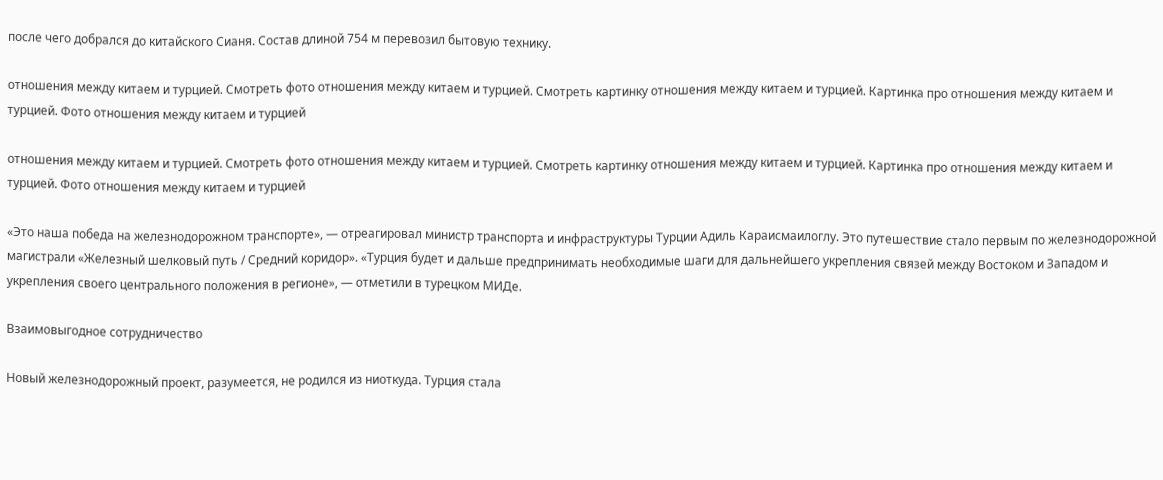после чего добрался до китайского Сианя. Состав длиной 754 м перевозил бытовую технику.

отношения между китаем и турцией. Смотреть фото отношения между китаем и турцией. Смотреть картинку отношения между китаем и турцией. Картинка про отношения между китаем и турцией. Фото отношения между китаем и турцией

отношения между китаем и турцией. Смотреть фото отношения между китаем и турцией. Смотреть картинку отношения между китаем и турцией. Картинка про отношения между китаем и турцией. Фото отношения между китаем и турцией

«Это наша победа на железнодорожном транспорте», — отреагировал министр транспорта и инфраструктуры Турции Адиль Караисмаилоглу. Это путешествие стало первым по железнодорожной магистрали «Железный шелковый путь / Средний коридор». «Турция будет и дальше предпринимать необходимые шаги для дальнейшего укрепления связей между Востоком и Западом и укрепления своего центрального положения в регионе», — отметили в турецком МИДе.

Взаимовыгодное сотрудничество

Новый железнодорожный проект, разумеется, не родился из ниоткуда. Турция стала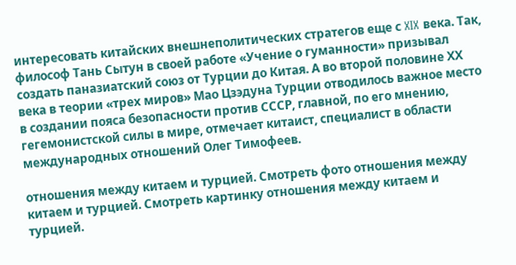интересовать китайских внешнеполитических стратегов еще с XIX века. Так, философ Тань Сытун в своей работе «Учение о гуманности» призывал создать паназиатский союз от Турции до Китая. А во второй половине ХХ века в теории «трех миров» Мао Цзэдуна Турции отводилось важное место в создании пояса безопасности против СССР, главной, по его мнению, гегемонистской силы в мире, отмечает китаист, специалист в области международных отношений Олег Тимофеев.

отношения между китаем и турцией. Смотреть фото отношения между китаем и турцией. Смотреть картинку отношения между китаем и турцией.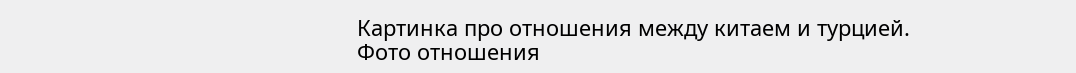Картинка про отношения между китаем и турцией. Фото отношения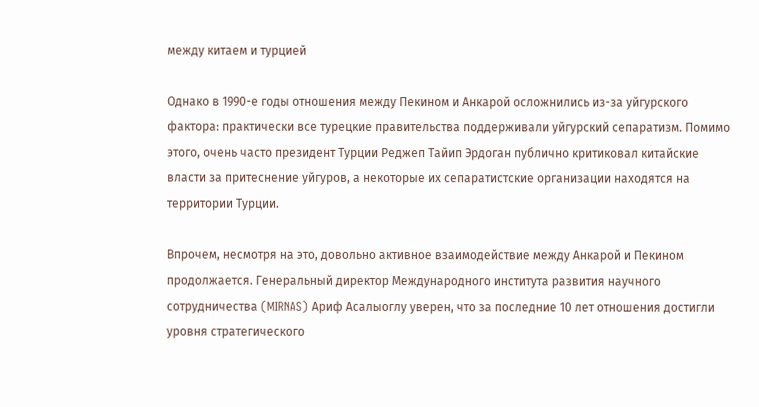между китаем и турцией

Однако в 1990-е годы отношения между Пекином и Анкарой осложнились из-за уйгурского фактора: практически все турецкие правительства поддерживали уйгурский сепаратизм. Помимо этого, очень часто президент Турции Реджеп Тайип Эрдоган публично критиковал китайские власти за притеснение уйгуров, а некоторые их сепаратистские организации находятся на территории Турции.

Впрочем, несмотря на это, довольно активное взаимодействие между Анкарой и Пекином продолжается. Генеральный директор Международного института развития научного сотрудничества (MIRNAS) Ариф Асалыоглу уверен, что за последние 10 лет отношения достигли уровня стратегического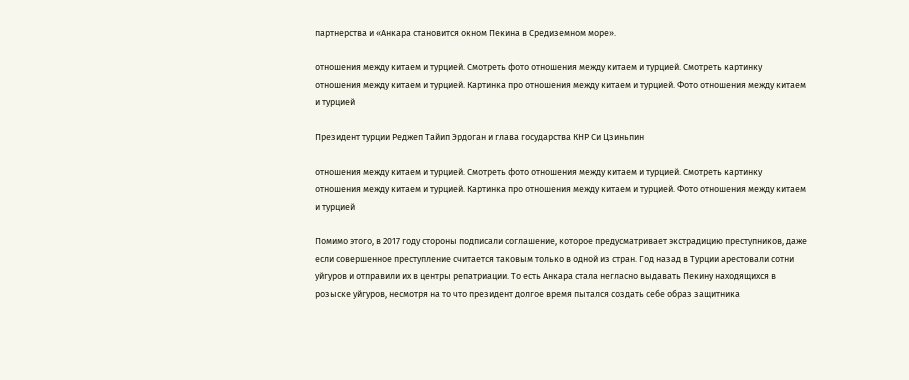партнерства и «Анкара становится окном Пекина в Средиземном море».

отношения между китаем и турцией. Смотреть фото отношения между китаем и турцией. Смотреть картинку отношения между китаем и турцией. Картинка про отношения между китаем и турцией. Фото отношения между китаем и турцией

Президент турции Реджеп Тайип Эрдоган и глава государства КНР Си Цзиньпин

отношения между китаем и турцией. Смотреть фото отношения между китаем и турцией. Смотреть картинку отношения между китаем и турцией. Картинка про отношения между китаем и турцией. Фото отношения между китаем и турцией

Помимо этого, в 2017 году стороны подписали соглашение, которое предусматривает экстрадицию преступников, даже если совершенное преступление считается таковым только в одной из стран. Год назад в Турции арестовали сотни уйгуров и отправили их в центры репатриации. То есть Анкара стала негласно выдавать Пекину находящихся в розыске уйгуров, несмотря на то что президент долгое время пытался создать себе образ защитника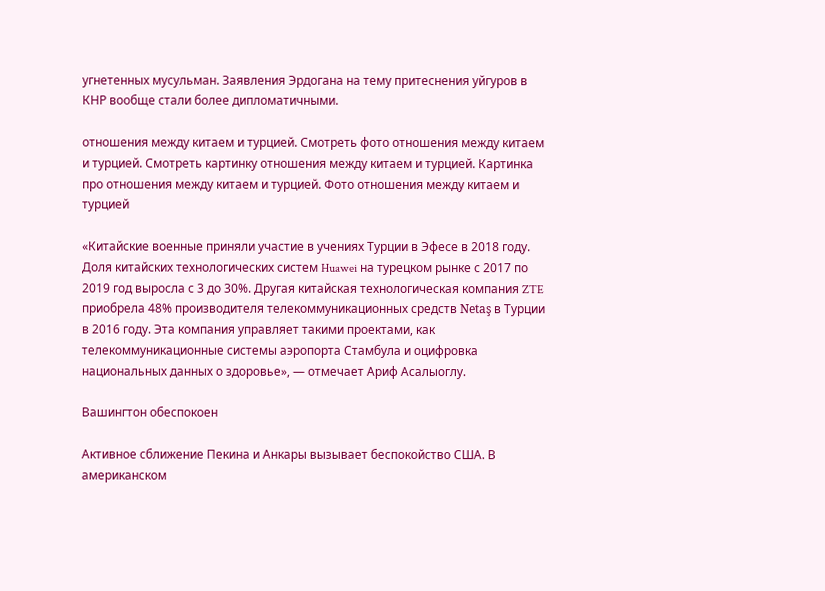угнетенных мусульман. Заявления Эрдогана на тему притеснения уйгуров в КНР вообще стали более дипломатичными.

отношения между китаем и турцией. Смотреть фото отношения между китаем и турцией. Смотреть картинку отношения между китаем и турцией. Картинка про отношения между китаем и турцией. Фото отношения между китаем и турцией

«Китайские военные приняли участие в учениях Турции в Эфесе в 2018 году. Доля китайских технологических систем Huawei на турецком рынке с 2017 по 2019 год выросла с 3 до 30%. Другая китайская технологическая компания ZTE приобрела 48% производителя телекоммуникационных средств Netaş в Турции в 2016 году. Эта компания управляет такими проектами, как телекоммуникационные системы аэропорта Стамбула и оцифровка национальных данных о здоровье», — отмечает Ариф Асалыоглу.

Вашингтон обеспокоен

Активное сближение Пекина и Анкары вызывает беспокойство США. В американском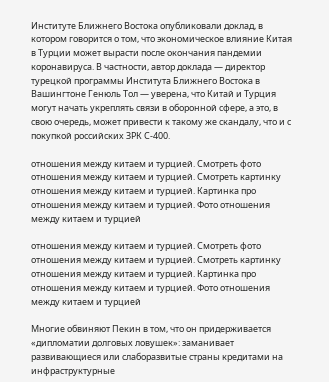Институте Ближнего Востока опубликовали доклад, в котором говорится о том, что экономическое влияние Китая в Турции может вырасти после окончания пандемии коронавируса. В частности, автор доклада — директор турецкой программы Института Ближнего Востока в Вашингтоне Генюль Тол — уверена, что Китай и Турция могут начать укреплять связи в оборонной сфере, а это, в свою очередь, может привести к такому же скандалу, что и с покупкой российских ЗРК С-400.

отношения между китаем и турцией. Смотреть фото отношения между китаем и турцией. Смотреть картинку отношения между китаем и турцией. Картинка про отношения между китаем и турцией. Фото отношения между китаем и турцией

отношения между китаем и турцией. Смотреть фото отношения между китаем и турцией. Смотреть картинку отношения между китаем и турцией. Картинка про отношения между китаем и турцией. Фото отношения между китаем и турцией

Многие обвиняют Пекин в том, что он придерживается «дипломатии долговых ловушек»: заманивает развивающиеся или слаборазвитые страны кредитами на инфраструктурные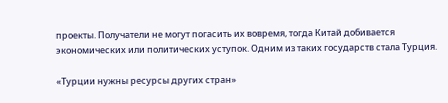проекты. Получатели не могут погасить их вовремя, тогда Китай добивается экономических или политических уступок. Одним из таких государств стала Турция.

«Турции нужны ресурсы других стран»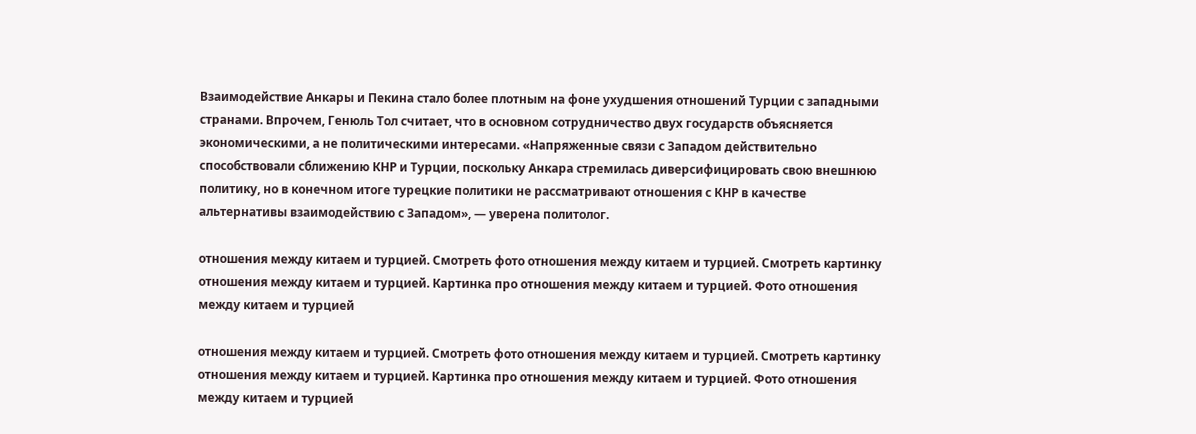Взаимодействие Анкары и Пекина стало более плотным на фоне ухудшения отношений Турции с западными странами. Впрочем, Генюль Тол считает, что в основном сотрудничество двух государств объясняется экономическими, а не политическими интересами. «Напряженные связи с Западом действительно способствовали сближению КНР и Турции, поскольку Анкара стремилась диверсифицировать свою внешнюю политику, но в конечном итоге турецкие политики не рассматривают отношения с КНР в качестве альтернативы взаимодействию с Западом», — уверена политолог.

отношения между китаем и турцией. Смотреть фото отношения между китаем и турцией. Смотреть картинку отношения между китаем и турцией. Картинка про отношения между китаем и турцией. Фото отношения между китаем и турцией

отношения между китаем и турцией. Смотреть фото отношения между китаем и турцией. Смотреть картинку отношения между китаем и турцией. Картинка про отношения между китаем и турцией. Фото отношения между китаем и турцией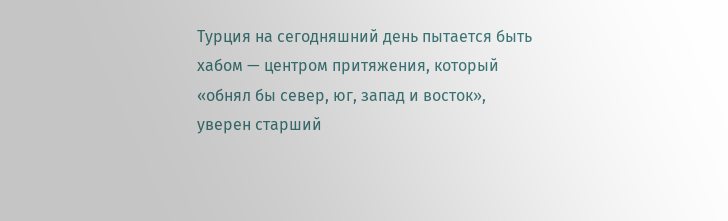Турция на сегодняшний день пытается быть хабом — центром притяжения, который «обнял бы север, юг, запад и восток», уверен старший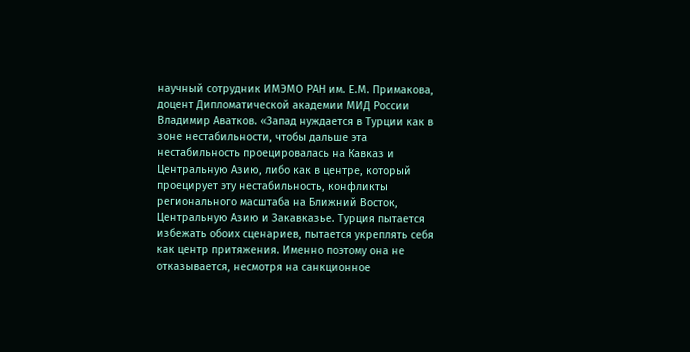научный сотрудник ИМЭМО РАН им. Е.М. Примакова, доцент Дипломатической академии МИД России Владимир Аватков. «Запад нуждается в Турции как в зоне нестабильности, чтобы дальше эта нестабильность проецировалась на Кавказ и Центральную Азию, либо как в центре, который проецирует эту нестабильность, конфликты регионального масштаба на Ближний Восток, Центральную Азию и Закавказье. Турция пытается избежать обоих сценариев, пытается укреплять себя как центр притяжения. Именно поэтому она не отказывается, несмотря на санкционное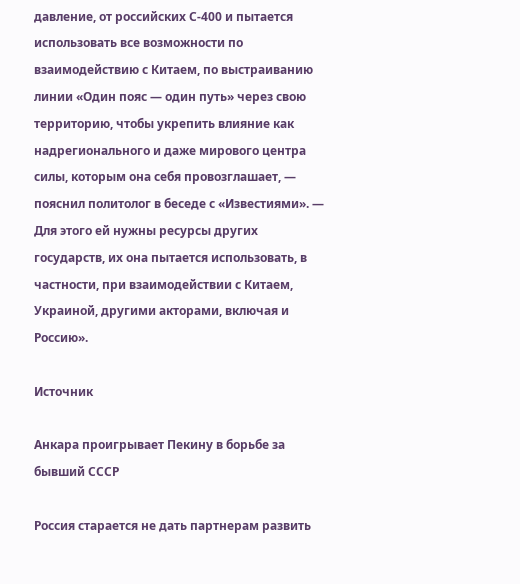давление, от российских С-400 и пытается использовать все возможности по взаимодействию с Китаем, по выстраиванию линии «Один пояс — один путь» через свою территорию, чтобы укрепить влияние как надрегионального и даже мирового центра силы, которым она себя провозглашает, — пояснил политолог в беседе с «Известиями». — Для этого ей нужны ресурсы других государств, их она пытается использовать, в частности, при взаимодействии с Китаем, Украиной, другими акторами, включая и Россию».

Источник

Анкара проигрывает Пекину в борьбе за бывший СССР

Россия старается не дать партнерам развить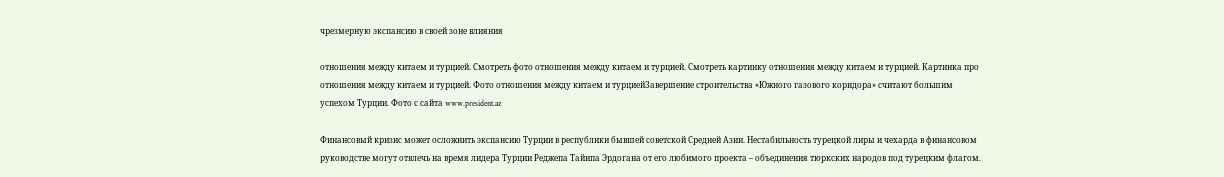чрезмерную экспансию в своей зоне влияния

отношения между китаем и турцией. Смотреть фото отношения между китаем и турцией. Смотреть картинку отношения между китаем и турцией. Картинка про отношения между китаем и турцией. Фото отношения между китаем и турциейЗавершение строительства «Южного газового коридора» считают большим успехом Турции. Фото с сайта www.president.az

Финансовый кризис может осложнить экспансию Турции в республики бывшей советской Средней Азии. Нестабильность турецкой лиры и чехарда в финансовом руководстве могут отвлечь на время лидера Турции Реджепа Тайипа Эрдогана от его любимого проекта – объединения тюркских народов под турецким флагом.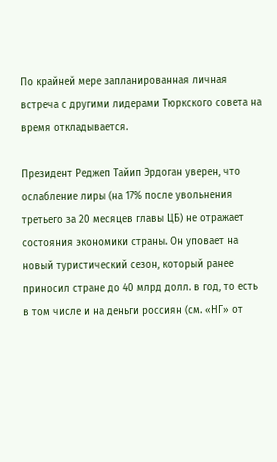По крайней мере запланированная личная встреча с другими лидерами Тюркского совета на время откладывается.

Президент Реджеп Тайип Эрдоган уверен, что ослабление лиры (на 17% после увольнения третьего за 20 месяцев главы ЦБ) не отражает состояния экономики страны. Он уповает на новый туристический сезон, который ранее приносил стране до 40 млрд долл. в год, то есть в том числе и на деньги россиян (см. «НГ» от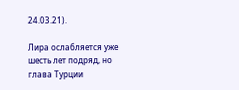24.03.21).

Лира ослабляется уже шесть лет подряд, но глава Турции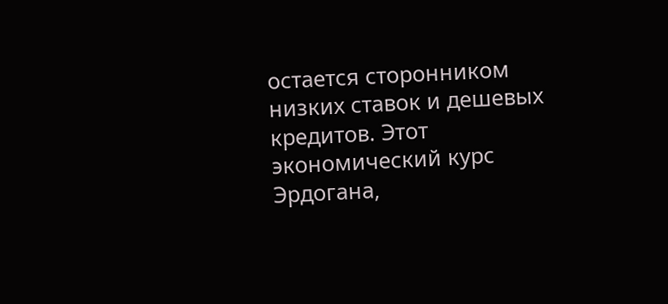остается сторонником низких ставок и дешевых кредитов. Этот экономический курс Эрдогана,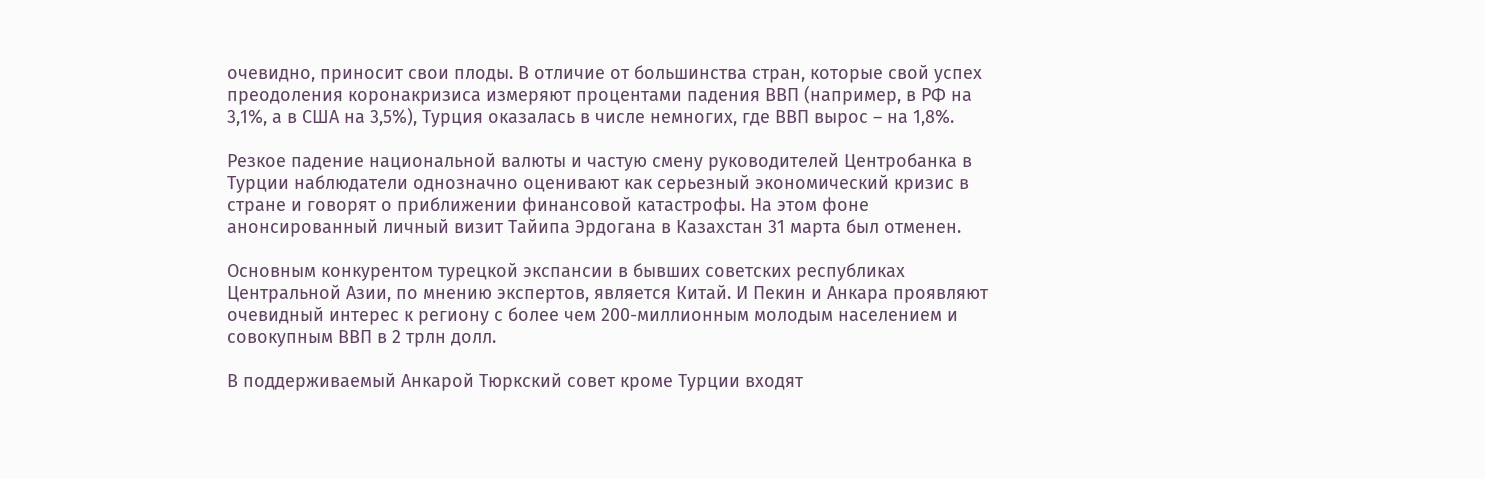очевидно, приносит свои плоды. В отличие от большинства стран, которые свой успех преодоления коронакризиса измеряют процентами падения ВВП (например, в РФ на 3,1%, а в США на 3,5%), Турция оказалась в числе немногих, где ВВП вырос – на 1,8%.

Резкое падение национальной валюты и частую смену руководителей Центробанка в Турции наблюдатели однозначно оценивают как серьезный экономический кризис в стране и говорят о приближении финансовой катастрофы. На этом фоне анонсированный личный визит Тайипа Эрдогана в Казахстан 31 марта был отменен.

Основным конкурентом турецкой экспансии в бывших советских республиках Центральной Азии, по мнению экспертов, является Китай. И Пекин и Анкара проявляют очевидный интерес к региону с более чем 200-миллионным молодым населением и совокупным ВВП в 2 трлн долл.

В поддерживаемый Анкарой Тюркский совет кроме Турции входят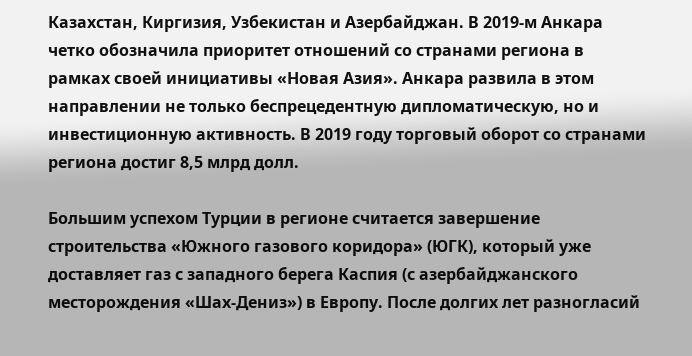Казахстан, Киргизия, Узбекистан и Азербайджан. В 2019-м Анкара четко обозначила приоритет отношений со странами региона в рамках своей инициативы «Новая Азия». Анкара развила в этом направлении не только беспрецедентную дипломатическую, но и инвестиционную активность. В 2019 году торговый оборот со странами региона достиг 8,5 млрд долл.

Большим успехом Турции в регионе считается завершение строительства «Южного газового коридора» (ЮГК), который уже доставляет газ с западного берега Каспия (с азербайджанского месторождения «Шах-Дениз») в Европу. После долгих лет разногласий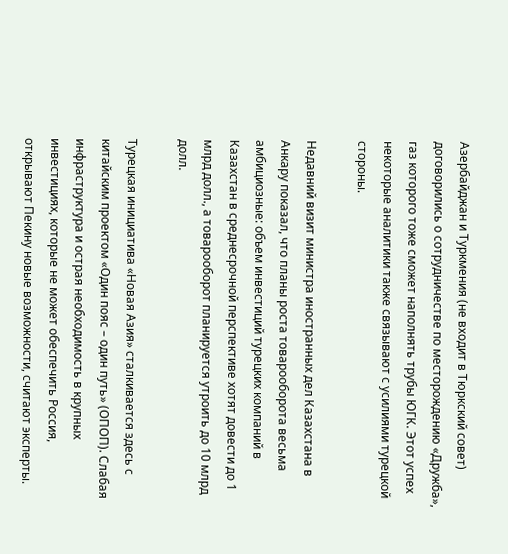Азербайджан и Туркмения (не входит в Тюркский совет) договорились о сотрудничестве по месторождению «Дружба», газ которого тоже сможет наполнять трубы ЮГК. Этот успех некоторые аналитики также связывают с усилиями турецкой стороны.

Недавний визит министра иностранных дел Казахстана в Анкару показал, что планы роста товарооборота весьма амбициозные: объем инвестиций турецких компаний в Казахстан в среднесрочной перспективе хотят довести до 1 млрд долл., а товарооборот планируется утроить до 10 млрд долл.

Турецкая инициатива «Новая Азия» сталкивается здесь с китайским проектом «Один пояс – один путь» (ОПОП). Слабая инфраструктура и острая необходимость в крупных инвестициях, которые не может обеспечить Россия, открывают Пекину новые возможности, считают эксперты.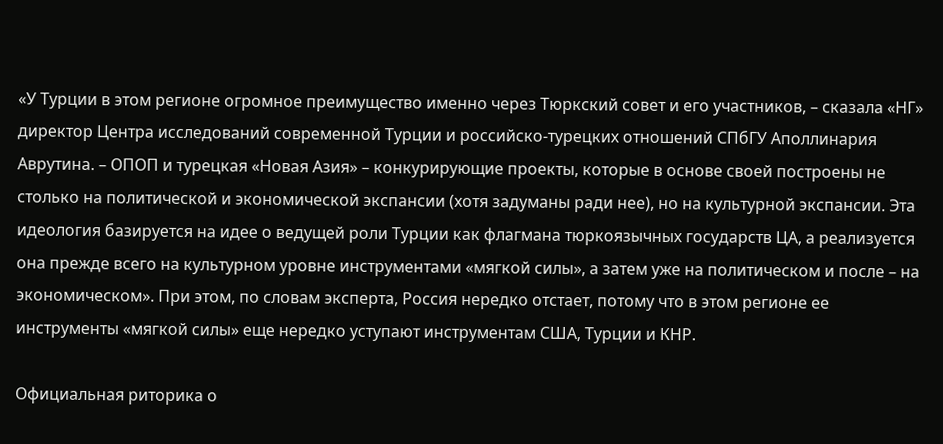«У Турции в этом регионе огромное преимущество именно через Тюркский совет и его участников, – сказала «НГ» директор Центра исследований современной Турции и российско-турецких отношений СПбГУ Аполлинария Аврутина. – ОПОП и турецкая «Новая Азия» – конкурирующие проекты, которые в основе своей построены не столько на политической и экономической экспансии (хотя задуманы ради нее), но на культурной экспансии. Эта идеология базируется на идее о ведущей роли Турции как флагмана тюркоязычных государств ЦА, а реализуется она прежде всего на культурном уровне инструментами «мягкой силы», а затем уже на политическом и после – на экономическом». При этом, по словам эксперта, Россия нередко отстает, потому что в этом регионе ее инструменты «мягкой силы» еще нередко уступают инструментам США, Турции и КНР.

Официальная риторика о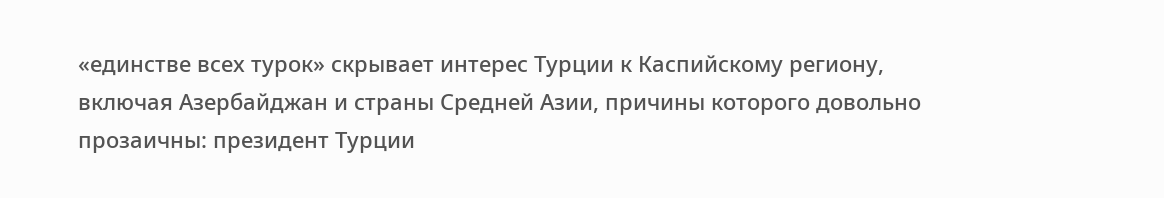«единстве всех турок» скрывает интерес Турции к Каспийскому региону, включая Азербайджан и страны Средней Азии, причины которого довольно прозаичны: президент Турции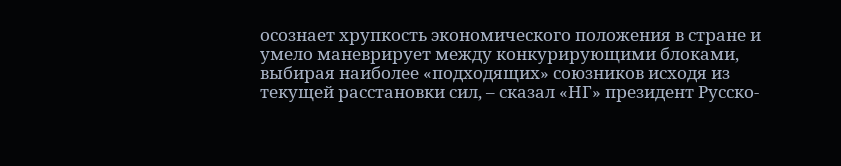осознает хрупкость экономического положения в стране и умело маневрирует между конкурирующими блоками, выбирая наиболее «подходящих» союзников исходя из текущей расстановки сил, – сказал «НГ» президент Русско-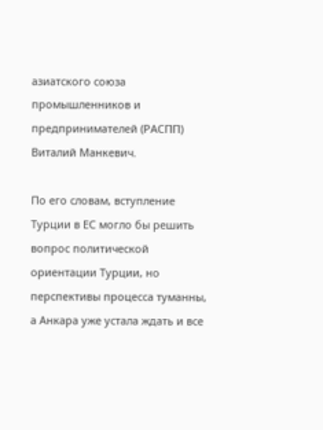азиатского союза промышленников и предпринимателей (РАСПП) Виталий Манкевич.

По его словам, вступление Турции в ЕС могло бы решить вопрос политической ориентации Турции, но перспективы процесса туманны, а Анкара уже устала ждать и все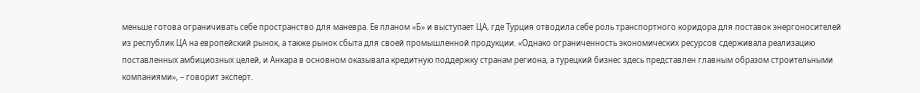меньше готова ограничивать себе пространство для маневра. Ее планом «Б» и выступает ЦА, где Турция отводила себе роль транспортного коридора для поставок энергоносителей из республик ЦА на европейский рынок, а также рынок сбыта для своей промышленной продукции. «Однако ограниченность экономических ресурсов сдерживала реализацию поставленных амбициозных целей, и Анкара в основном оказывала кредитную поддержку странам региона, а турецкий бизнес здесь представлен главным образом строительными компаниями», – говорит эксперт.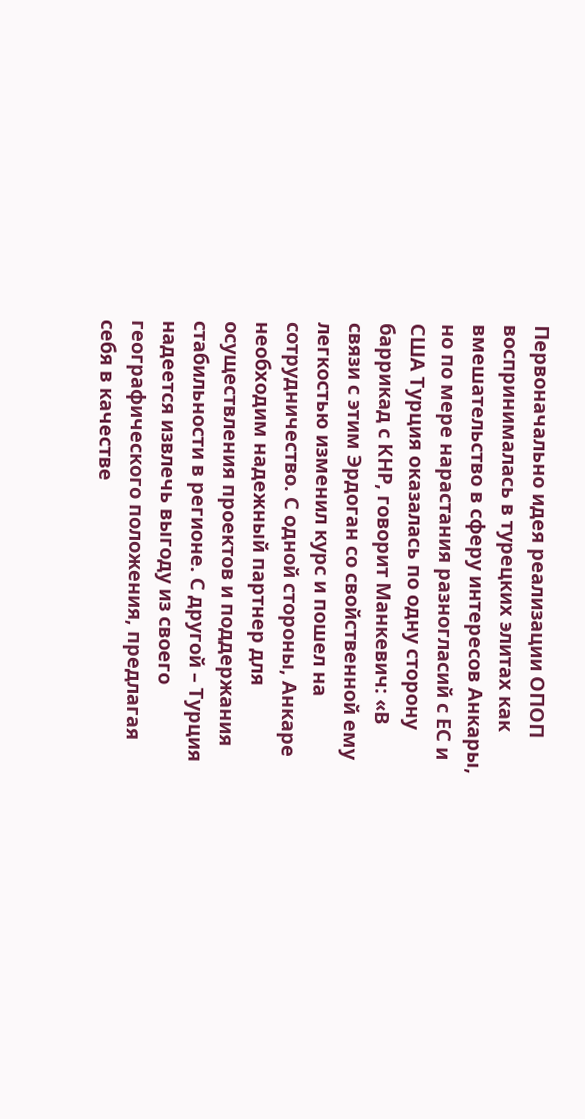Первоначально идея реализации ОПОП воспринималась в турецких элитах как вмешательство в сферу интересов Анкары, но по мере нарастания разногласий с ЕС и США Турция оказалась по одну сторону баррикад с КНР, говорит Манкевич: «В связи с этим Эрдоган со свойственной ему легкостью изменил курс и пошел на сотрудничество. С одной стороны, Анкаре необходим надежный партнер для осуществления проектов и поддержания стабильности в регионе. С другой – Турция надеется извлечь выгоду из своего географического положения, предлагая себя в качестве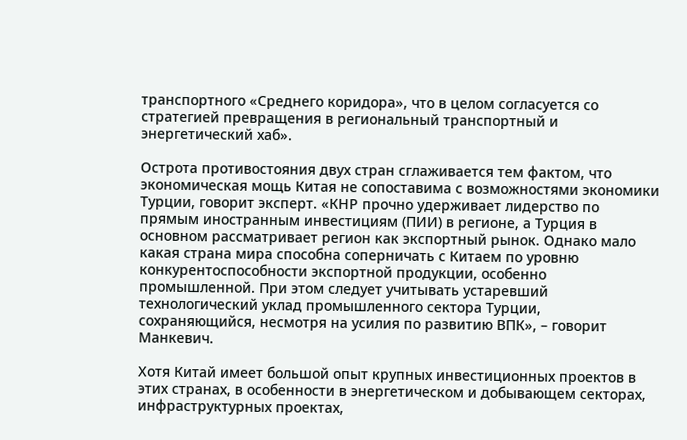транспортного «Среднего коридора», что в целом согласуется со стратегией превращения в региональный транспортный и энергетический хаб».

Острота противостояния двух стран сглаживается тем фактом, что экономическая мощь Китая не сопоставима с возможностями экономики Турции, говорит эксперт. «КНР прочно удерживает лидерство по прямым иностранным инвестициям (ПИИ) в регионе, а Турция в основном рассматривает регион как экспортный рынок. Однако мало какая страна мира способна соперничать с Китаем по уровню конкурентоспособности экспортной продукции, особенно промышленной. При этом следует учитывать устаревший технологический уклад промышленного сектора Турции, сохраняющийся, несмотря на усилия по развитию ВПК», – говорит Манкевич.

Хотя Китай имеет большой опыт крупных инвестиционных проектов в этих странах, в особенности в энергетическом и добывающем секторах, инфраструктурных проектах,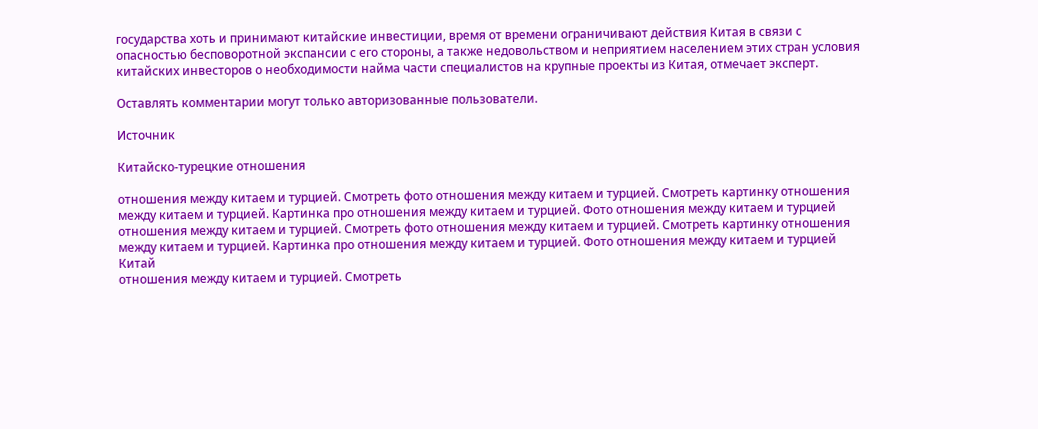государства хоть и принимают китайские инвестиции, время от времени ограничивают действия Китая в связи с опасностью бесповоротной экспансии с его стороны, а также недовольством и неприятием населением этих стран условия китайских инвесторов о необходимости найма части специалистов на крупные проекты из Китая, отмечает эксперт.

Оставлять комментарии могут только авторизованные пользователи.

Источник

Китайско-турецкие отношения

отношения между китаем и турцией. Смотреть фото отношения между китаем и турцией. Смотреть картинку отношения между китаем и турцией. Картинка про отношения между китаем и турцией. Фото отношения между китаем и турцией
отношения между китаем и турцией. Смотреть фото отношения между китаем и турцией. Смотреть картинку отношения между китаем и турцией. Картинка про отношения между китаем и турцией. Фото отношения между китаем и турцией
Китай
отношения между китаем и турцией. Смотреть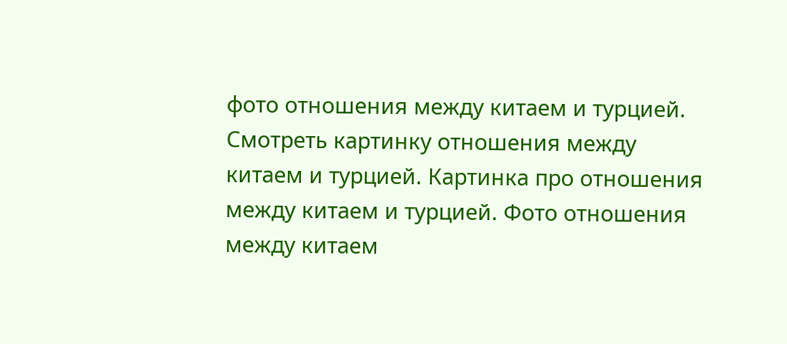фото отношения между китаем и турцией. Смотреть картинку отношения между китаем и турцией. Картинка про отношения между китаем и турцией. Фото отношения между китаем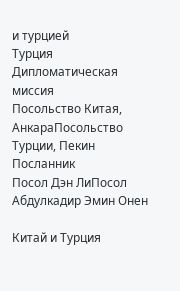и турцией
Турция
Дипломатическая миссия
Посольство Китая, АнкараПосольство Турции, Пекин
Посланник
Посол Дэн ЛиПосол Абдулкадир Эмин Онен

Китай и Турция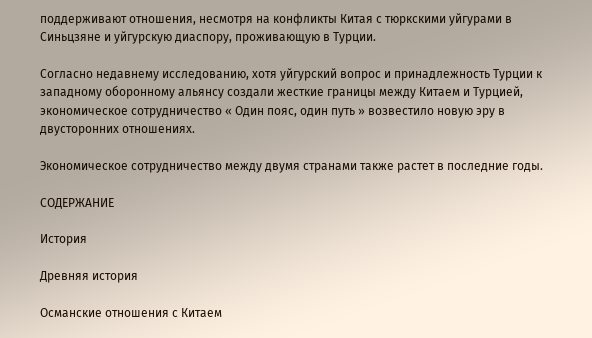поддерживают отношения, несмотря на конфликты Китая с тюркскими уйгурами в Синьцзяне и уйгурскую диаспору, проживающую в Турции.

Согласно недавнему исследованию, хотя уйгурский вопрос и принадлежность Турции к западному оборонному альянсу создали жесткие границы между Китаем и Турцией, экономическое сотрудничество « Один пояс, один путь » возвестило новую эру в двусторонних отношениях.

Экономическое сотрудничество между двумя странами также растет в последние годы.

СОДЕРЖАНИЕ

История

Древняя история

Османские отношения с Китаем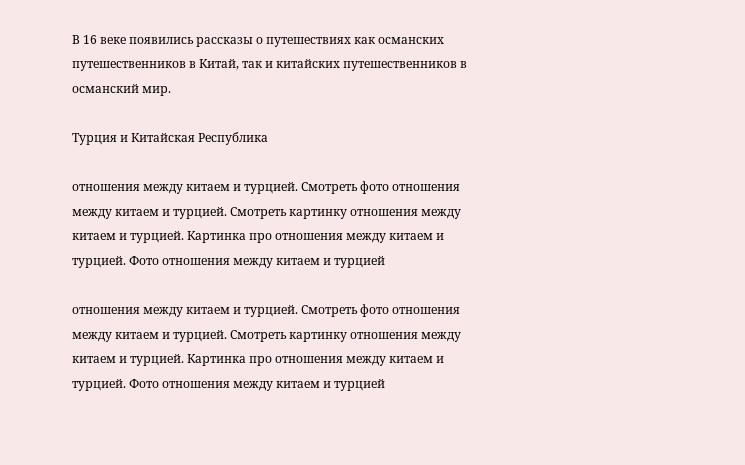В 16 веке появились рассказы о путешествиях как османских путешественников в Китай, так и китайских путешественников в османский мир.

Турция и Китайская Республика

отношения между китаем и турцией. Смотреть фото отношения между китаем и турцией. Смотреть картинку отношения между китаем и турцией. Картинка про отношения между китаем и турцией. Фото отношения между китаем и турцией

отношения между китаем и турцией. Смотреть фото отношения между китаем и турцией. Смотреть картинку отношения между китаем и турцией. Картинка про отношения между китаем и турцией. Фото отношения между китаем и турцией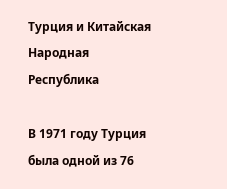Турция и Китайская Народная Республика

В 1971 году Турция была одной из 76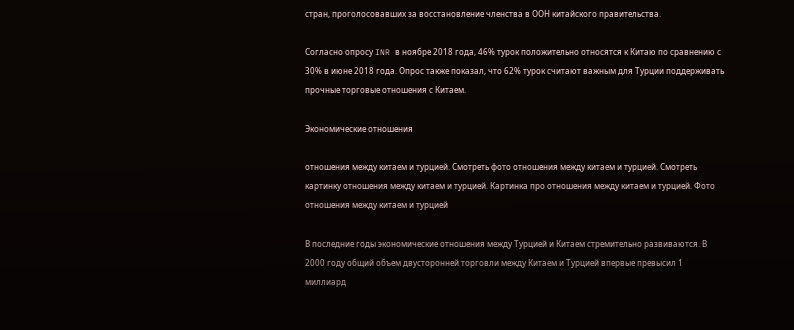стран, проголосовавших за восстановление членства в ООН китайского правительства.

Согласно опросу INR в ноябре 2018 года, 46% турок положительно относятся к Китаю по сравнению с 30% в июне 2018 года. Опрос также показал, что 62% турок считают важным для Турции поддерживать прочные торговые отношения с Китаем.

Экономические отношения

отношения между китаем и турцией. Смотреть фото отношения между китаем и турцией. Смотреть картинку отношения между китаем и турцией. Картинка про отношения между китаем и турцией. Фото отношения между китаем и турцией

В последние годы экономические отношения между Турцией и Китаем стремительно развиваются. В 2000 году общий объем двусторонней торговли между Китаем и Турцией впервые превысил 1 миллиард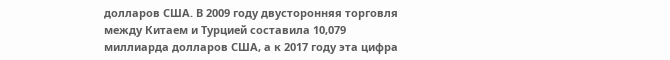долларов США. В 2009 году двусторонняя торговля между Китаем и Турцией составила 10,079 миллиарда долларов США, а к 2017 году эта цифра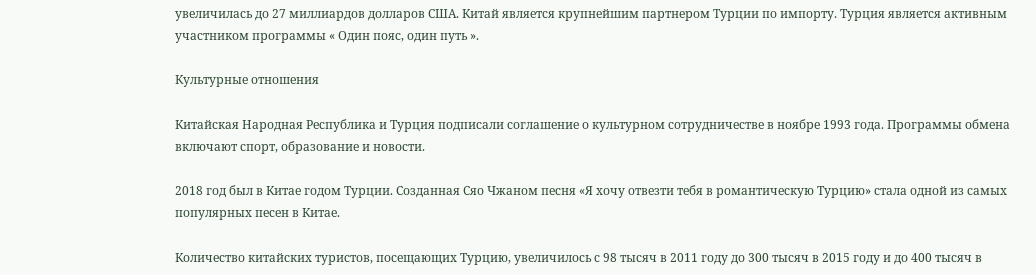увеличилась до 27 миллиардов долларов США. Китай является крупнейшим партнером Турции по импорту. Турция является активным участником программы « Один пояс, один путь ».

Культурные отношения

Китайская Народная Республика и Турция подписали соглашение о культурном сотрудничестве в ноябре 1993 года. Программы обмена включают спорт, образование и новости.

2018 год был в Китае годом Турции. Созданная Сяо Чжаном песня «Я хочу отвезти тебя в романтическую Турцию» стала одной из самых популярных песен в Китае.

Количество китайских туристов, посещающих Турцию, увеличилось с 98 тысяч в 2011 году до 300 тысяч в 2015 году и до 400 тысяч в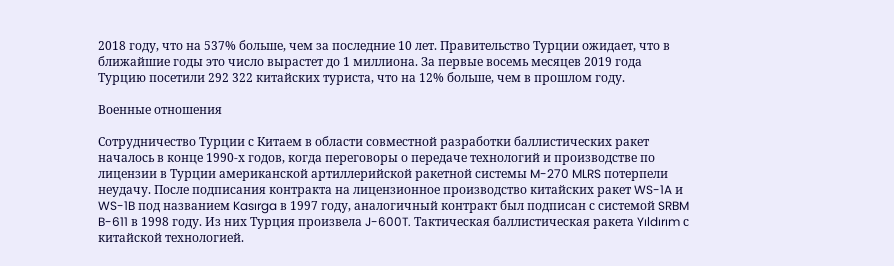2018 году, что на 537% больше, чем за последние 10 лет. Правительство Турции ожидает, что в ближайшие годы это число вырастет до 1 миллиона. За первые восемь месяцев 2019 года Турцию посетили 292 322 китайских туриста, что на 12% больше, чем в прошлом году.

Военные отношения

Сотрудничество Турции с Китаем в области совместной разработки баллистических ракет началось в конце 1990-х годов, когда переговоры о передаче технологий и производстве по лицензии в Турции американской артиллерийской ракетной системы M-270 MLRS потерпели неудачу. После подписания контракта на лицензионное производство китайских ракет WS-1A и WS-1B под названием Kasırga в 1997 году, аналогичный контракт был подписан с системой SRBM B-611 в 1998 году. Из них Турция произвела J-600T. Тактическая баллистическая ракета Yıldırım с китайской технологией.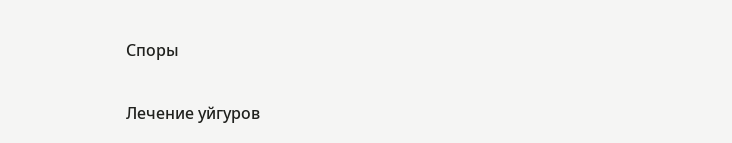Споры

Лечение уйгуров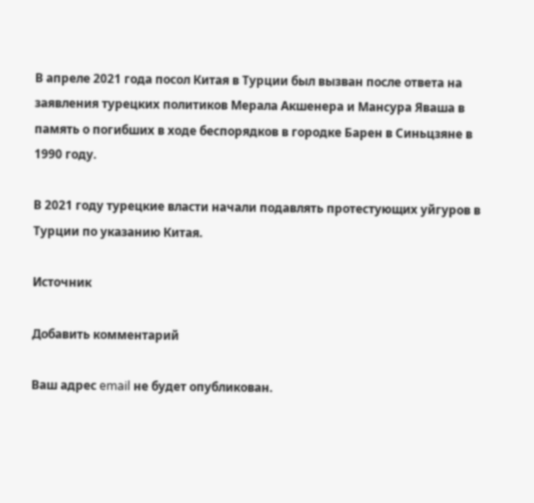В апреле 2021 года посол Китая в Турции был вызван после ответа на заявления турецких политиков Мерала Акшенера и Мансура Яваша в память о погибших в ходе беспорядков в городке Барен в Синьцзяне в 1990 году.

В 2021 году турецкие власти начали подавлять протестующих уйгуров в Турции по указанию Китая.

Источник

Добавить комментарий

Ваш адрес email не будет опубликован.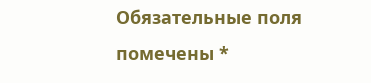Обязательные поля помечены *